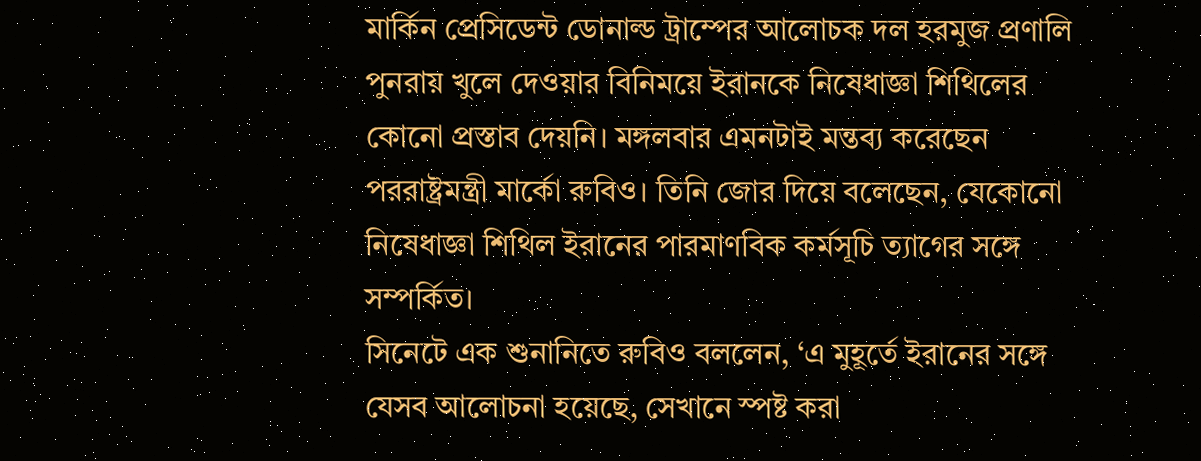মার্কিন প্রেসিডেন্ট ডোনাল্ড ট্রাম্পের আলোচক দল হরমুজ প্রণালি পুনরায় খুলে দেওয়ার বিনিময়ে ইরানকে নিষেধাজ্ঞা শিথিলের কোনো প্রস্তাব দেয়নি। মঙ্গলবার এমনটাই মন্তব্য করেছেন পররাষ্ট্রমন্ত্রী মার্কো রুবিও। তিনি জোর দিয়ে বলেছেন, যেকোনো নিষেধাজ্ঞা শিথিল ইরানের পারমাণবিক কর্মসূচি ত্যাগের সঙ্গে সম্পর্কিত।
সিনেটে এক শুনানিতে রুবিও বললেন, ‘এ মুহূর্তে ইরানের সঙ্গে যেসব আলোচনা হয়েছে, সেখানে স্পষ্ট করা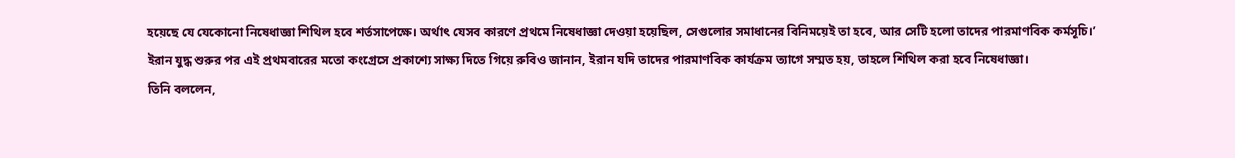হয়েছে যে যেকোনো নিষেধাজ্ঞা শিথিল হবে শর্তসাপেক্ষে। অর্থাৎ যেসব কারণে প্রথমে নিষেধাজ্ঞা দেওয়া হয়েছিল, সেগুলোর সমাধানের বিনিময়েই তা হবে, আর সেটি হলো তাদের পারমাণবিক কর্মসূচি।’
ইরান যুদ্ধ শুরুর পর এই প্রথমবারের মতো কংগ্রেসে প্রকাশ্যে সাক্ষ্য দিতে গিয়ে রুবিও জানান, ইরান যদি তাদের পারমাণবিক কার্যক্রম ত্যাগে সম্মত হয়, তাহলে শিথিল করা হবে নিষেধাজ্ঞা।
তিনি বললেন,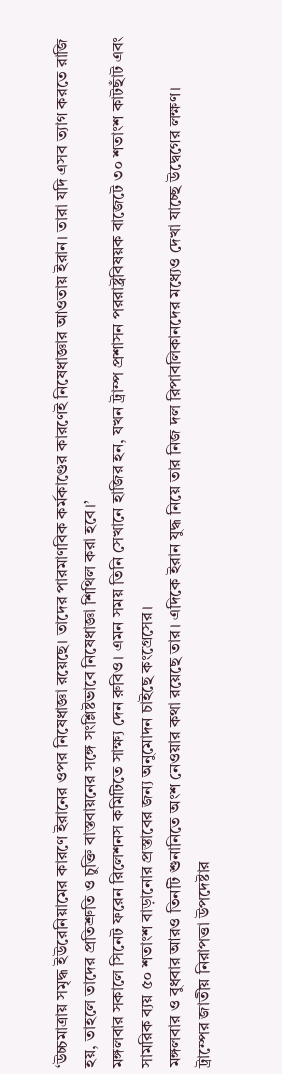‘উচ্চমাত্রায় সমৃদ্ধ ইউরেনিয়ামের কারণে ইরানের ওপর নিষেধাজ্ঞা রয়েছে। তাদের পারমাণবিক কর্মকাণ্ডের কারণেই নিষেধাজ্ঞার আওতায় ইরান। তারা যদি এসব ত্যাগ করতে রাজি হয়, তাহলে তাদের প্রতিশ্রুতি ও চুক্তি বাস্তবায়নের সঙ্গে সংশ্লিষ্টভাবে নিষেধাজ্ঞা শিথিল করা হবে।’
মঙ্গলবার সকালে সিনেট ফরেন রিলেশনস কমিটিতে সাক্ষ্য দেন রুবিও। এমন সময় তিনি সেখানে হাজির হন, যখন ট্রাম্প প্রশাসন পররাষ্ট্রবিষয়ক বাজেটে ৩০ শতাংশ কাটছাঁট এবং সামরিক ব্যয় ৫০ শতাংশ বাড়ানোর প্রস্তাবের জন্য অনুমোদন চাইছে কংগ্রেসের।
মঙ্গলবার ও বুধবার আরও তিনটি শুনানিতে অংশ নেওয়ার কথা রয়েছে তার। এদিকে ইরান যুদ্ধ নিয়ে তার নিজ দল রিপাবলিকানদের মধ্যেও দেখা যাচ্ছে উদ্বেগের লক্ষণ।
ট্রাম্পের জাতীয় নিরাপত্তা উপদেষ্টার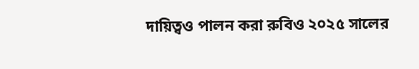দায়িত্বও পালন করা রুবিও ২০২৫ সালের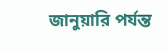জানুয়ারি পর্যন্ত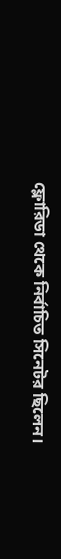ফ্লোরিডা থেকে নির্বাচিত সিনেটর ছিলেন।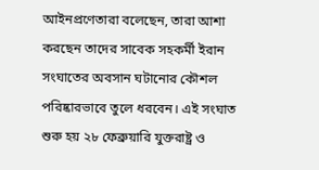আইনপ্রণেতারা বলেছেন, তারা আশা করছেন তাদের সাবেক সহকর্মী ইরান সংঘাতের অবসান ঘটানোর কৌশল পরিষ্কারভাবে তুলে ধরবেন। এই সংঘাত শুরু হয় ২৮ ফেব্রুয়ারি যুক্তরাষ্ট্র ও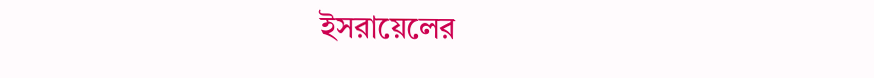ইসরায়েলের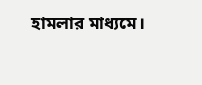হামলার মাধ্যমে।